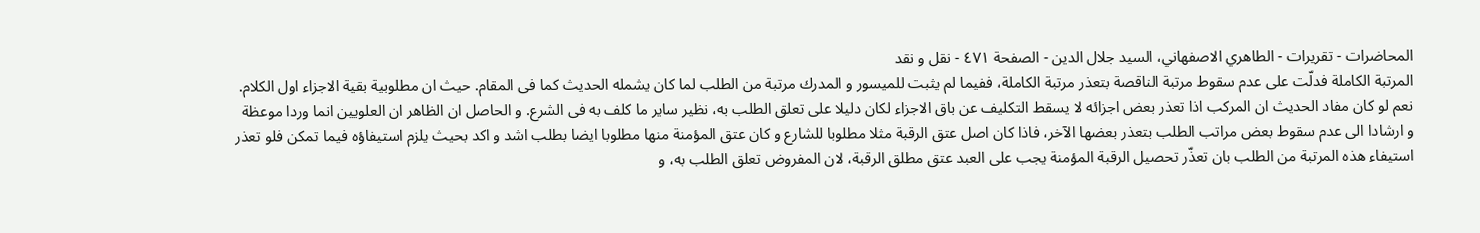المحاضرات - تقريرات - الطاهري الاصفهاني، السيد جلال الدين - الصفحة ٤٧١ - نقل و نقد
المرتبة الكاملة فدلّت على عدم سقوط مرتبة الناقصة بتعذر مرتبة الكاملة، ففيما لم يثبت للميسور و المدرك مرتبة من الطلب لما كان يشمله الحديث كما فى المقام. حيث ان مطلوبية بقية الاجزاء اول الكلام. نعم لو كان مفاد الحديث ان المركب اذا تعذر بعض اجزائه لا يسقط التكليف عن باق الاجزاء لكان دليلا على تعلق الطلب به، نظير ساير ما كلف به فى الشرع. و الحاصل ان الظاهر ان العلويين انما وردا موعظة و ارشادا الى عدم سقوط بعض مراتب الطلب بتعذر بعضها الآخر، فاذا كان اصل عتق الرقبة مثلا مطلوبا للشارع و كان عتق المؤمنة منها مطلوبا ايضا بطلب اشد و اكد بحيث يلزم استيفاؤه فيما تمكن فلو تعذر استيفاء هذه المرتبة من الطلب بان تعذّر تحصيل الرقبة المؤمنة يجب على العبد عتق مطلق الرقبة، لان المفروض تعلق الطلب به، و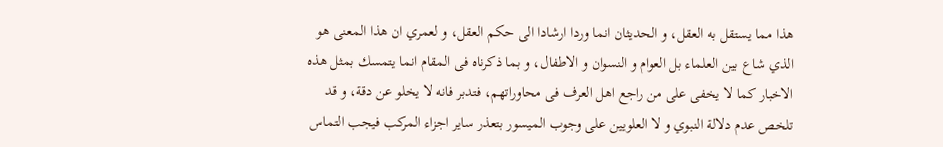هذا مما يستقل به العقل، و الحديثان انما وردا ارشادا الى حكم العقل، و لعمري ان هذا المعنى هو الذي شاع بين العلماء بل العوام و النسوان و الاطفال، و بما ذكرناه فى المقام انما يتمسك بمثل هذه الاخبار كما لا يخفى على من راجع اهل العرف فى محاوراتهم، فتدبر فانه لا يخلو عن دقة، و قد تلخص عدم دلالة النبوي و لا العلويين على وجوب الميسور بتعذر ساير اجزاء المركب فيجب التماس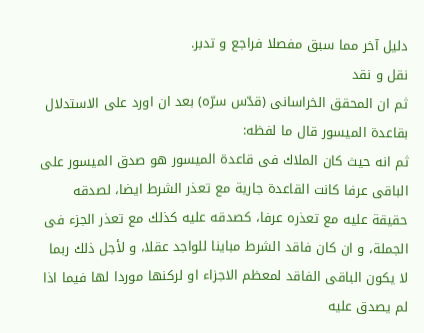دليل آخر مما سبق مفصلا فراجع و تدبر.
نقل و نقد
ثم ان المحقق الخراسانى (قدّس سرّه) بعد ان اورد على الاستدلال بقاعدة الميسور قال ما لفظه:
ثم انه حيث كان الملاك فى قاعدة الميسور هو صدق الميسور على الباقى عرفا كانت القاعدة جارية مع تعذر الشرط ايضا، لصدقه حقيقة عليه مع تعذره عرفا، كصدقه عليه كذلك مع تعذر الجزء فى الجملة، و ان كان فاقد الشرط مباينا للواجد عقلا، و لأجل ذلك ربما لا يكون الباقى الفاقد لمعظم الاجزاء او لركنها موردا لها فيما اذا لم يصدق عليه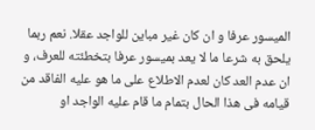الميسور عرفا و ان كان غير مباين للواجد عقلا. نعم ربما يلحق به شرعا ما لا يعد بميسور عرفا بتخطئته للعرف، و ان عدم العد كان لعدم الاطلاع على ما هو عليه الفاقد من قيامه فى هذا الحال بتمام ما قام عليه الواجد او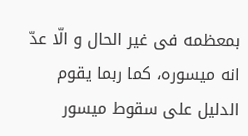بمعظمه فى غير الحال و الّا عدّ انه ميسوره، كما ربما يقوم الدليل على سقوط ميسور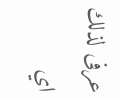عرفى لذلك اي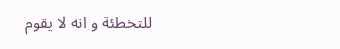للتخطئة و انه لا يقوم